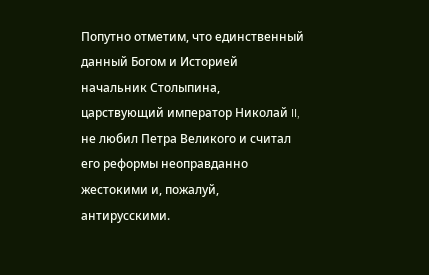Попутно отметим, что единственный данный Богом и Историей начальник Столыпина, царствующий император Николай II, не любил Петра Великого и считал его реформы неоправданно жестокими и, пожалуй, антирусскими.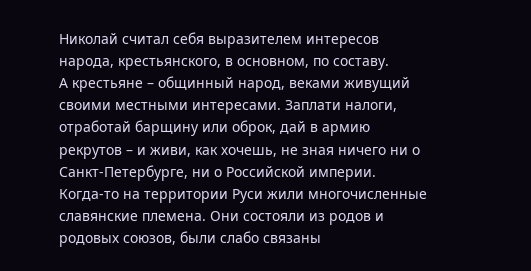Николай считал себя выразителем интересов народа, крестьянского, в основном, по составу.
А крестьяне – общинный народ, веками живущий своими местными интересами. Заплати налоги, отработай барщину или оброк, дай в армию рекрутов – и живи, как хочешь, не зная ничего ни о Санкт-Петербурге, ни о Российской империи.
Когда-то на территории Руси жили многочисленные славянские племена. Они состояли из родов и родовых союзов, были слабо связаны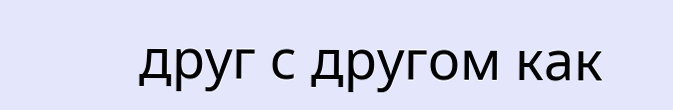друг с другом как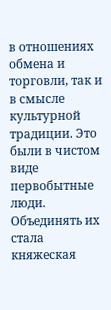в отношениях обмена и торговли, так и в смысле культурной традиции. Это были в чистом виде первобытные люди. Объединять их стала княжеская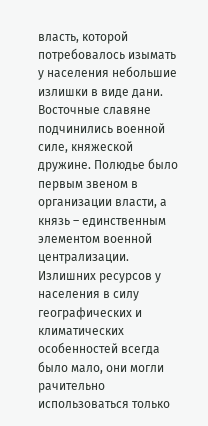власть, которой потребовалось изымать у населения небольшие излишки в виде дани. Восточные славяне подчинились военной силе, княжеской дружине. Полюдье было первым звеном в организации власти, а князь – единственным элементом военной централизации.
Излишних ресурсов у населения в силу географических и климатических особенностей всегда было мало, они могли рачительно использоваться только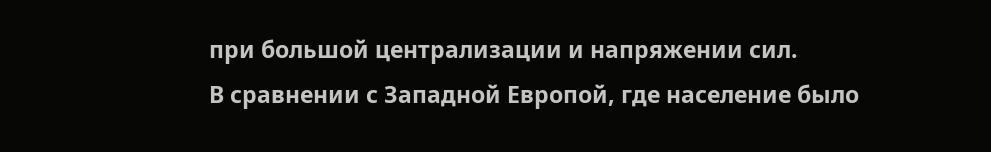при большой централизации и напряжении сил.
В сравнении с Западной Европой, где население было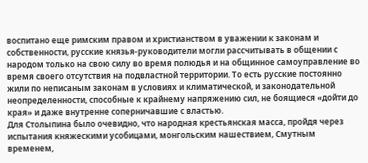воспитано еще римским правом и христианством в уважении к законам и собственности, русские князья-руководители могли рассчитывать в общении с народом только на свою силу во время полюдья и на общинное самоуправление во время своего отсутствия на подвластной территории. То есть русские постоянно жили по неписаным законам в условиях и климатической, и законодательной неопределенности, способные к крайнему напряжению сил, не боящиеся «дойти до края» и даже внутренне соперничавшие с властью.
Для Столыпина было очевидно, что народная крестьянская масса, пройдя через испытания княжескими усобицами, монгольским нашествием, Смутным временем,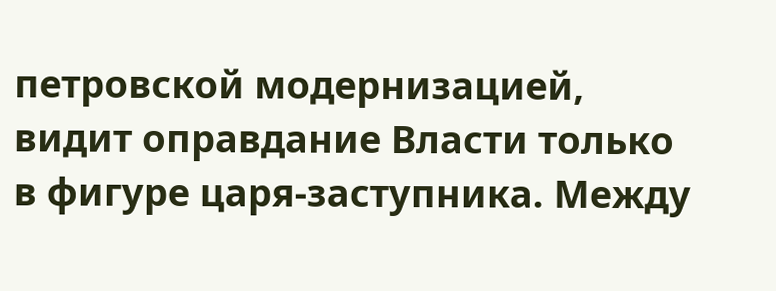петровской модернизацией, видит оправдание Власти только в фигуре царя-заступника. Между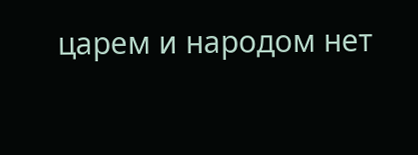царем и народом нет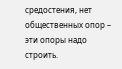средостения, нет общественных опор – эти опоры надо строить.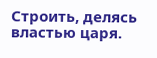Строить, делясь властью царя.